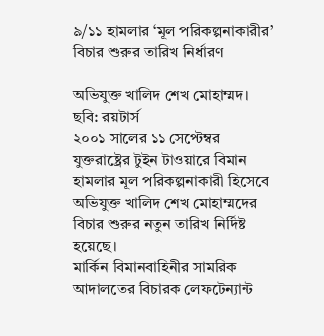৯/১১ হামলার ‘মূল পরিকল্পনাকারীর’ বিচার শুরুর তারিখ নির্ধারণ

অভিযুক্ত খালিদ শেখ মোহাম্মদ। ছবি: রয়টার্স
২০০১ সালের ১১ সেপ্টেম্বর যুক্তরাষ্ট্রের টুইন টাওয়ারে বিমান হামলার মূল পরিকল্পনাকারী হিসেবে অভিযুক্ত খালিদ শেখ মোহাম্মদের বিচার শুরুর নতুন তারিখ নির্দিষ্ট হয়েছে।
মার্কিন বিমানবাহিনীর সামরিক আদালতের বিচারক লেফটেন্যান্ট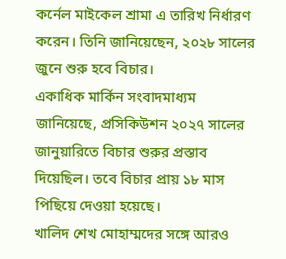কর্নেল মাইকেল শ্রামা এ তারিখ নির্ধারণ করেন। তিনি জানিয়েছেন, ২০২৮ সালের জুনে শুরু হবে বিচার।
একাধিক মার্কিন সংবাদমাধ্যম জানিয়েছে, প্রসিকিউশন ২০২৭ সালের জানুয়ারিতে বিচার শুরুর প্রস্তাব দিয়েছিল। তবে বিচার প্রায় ১৮ মাস পিছিয়ে দেওয়া হয়েছে।
খালিদ শেখ মোহাম্মদের সঙ্গে আরও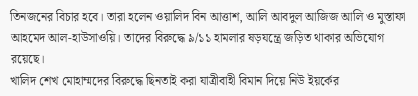তিনজনের বিচার হবে। তারা হলেন ওয়ালিদ বিন আত্তাশ, আলি আবদুল আজিজ আলি ও মুস্তাফা আহমেদ আল-হাউসাওয়ি। তাদের বিরুদ্ধে ৯/১১ হামলার ষড়যন্ত্রে জড়িত থাকার অভিযোগ রয়েছে।
খালিদ শেখ মোহাম্মদের বিরুদ্ধে ছিনতাই করা যাত্রীবাহী বিমান দিয়ে নিউ ইয়র্কের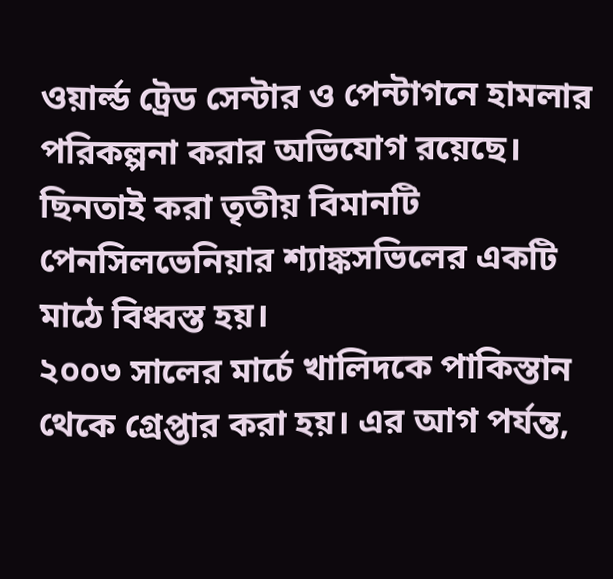ওয়ার্ল্ড ট্রেড সেন্টার ও পেন্টাগনে হামলার পরিকল্পনা করার অভিযোগ রয়েছে। ছিনতাই করা তৃতীয় বিমানটি পেনসিলভেনিয়ার শ্যাঙ্কসভিলের একটি মাঠে বিধ্বস্ত হয়।
২০০৩ সালের মার্চে খালিদকে পাকিস্তান থেকে গ্রেপ্তার করা হয়। এর আগ পর্যন্ত,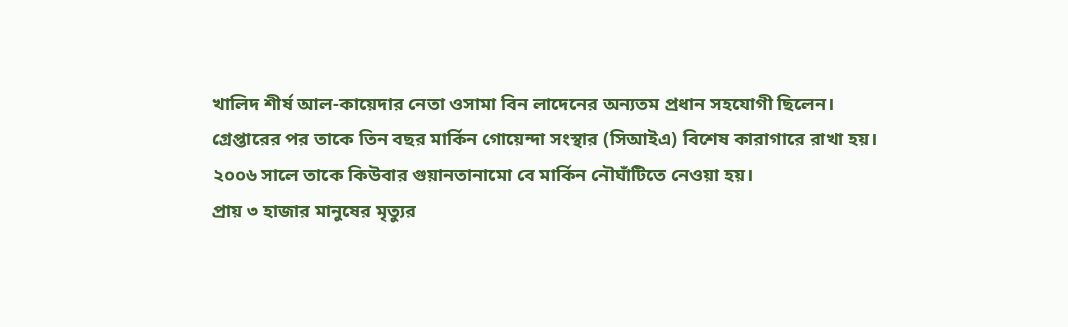খালিদ শীর্ষ আল-কায়েদার নেতা ওসামা বিন লাদেনের অন্যতম প্রধান সহযোগী ছিলেন।
গ্রেপ্তারের পর তাকে তিন বছর মার্কিন গোয়েন্দা সংস্থার (সিআইএ) বিশেষ কারাগারে রাখা হয়। ২০০৬ সালে তাকে কিউবার গুয়ানতানামো বে মার্কিন নৌঘাঁটিতে নেওয়া হয়।
প্রায় ৩ হাজার মানুষের মৃত্যুর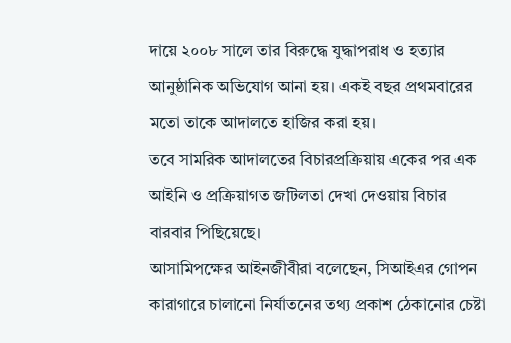দায়ে ২০০৮ সালে তার বিরুদ্ধে যুদ্ধাপরাধ ও হত্যার আনুষ্ঠানিক অভিযোগ আনা হয়। একই বছর প্রথমবারের মতো তাকে আদালতে হাজির করা হয়।
তবে সামরিক আদালতের বিচারপ্রক্রিয়ায় একের পর এক আইনি ও প্রক্রিয়াগত জটিলতা দেখা দেওয়ায় বিচার বারবার পিছিয়েছে।
আসামিপক্ষের আইনজীবীরা বলেছেন, সিআইএর গোপন কারাগারে চালানো নির্যাতনের তথ্য প্রকাশ ঠেকানোর চেষ্টা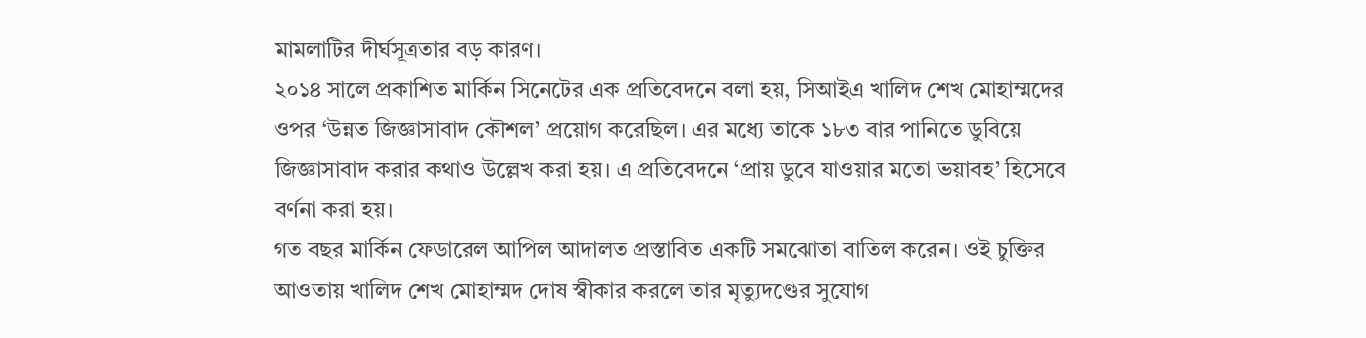মামলাটির দীর্ঘসূত্রতার বড় কারণ।
২০১৪ সালে প্রকাশিত মার্কিন সিনেটের এক প্রতিবেদনে বলা হয়, সিআইএ খালিদ শেখ মোহাম্মদের ওপর ‘উন্নত জিজ্ঞাসাবাদ কৌশল’ প্রয়োগ করেছিল। এর মধ্যে তাকে ১৮৩ বার পানিতে ডুবিয়ে জিজ্ঞাসাবাদ করার কথাও উল্লেখ করা হয়। এ প্রতিবেদনে ‘প্রায় ডুবে যাওয়ার মতো ভয়াবহ’ হিসেবে বর্ণনা করা হয়।
গত বছর মার্কিন ফেডারেল আপিল আদালত প্রস্তাবিত একটি সমঝোতা বাতিল করেন। ওই চুক্তির আওতায় খালিদ শেখ মোহাম্মদ দোষ স্বীকার করলে তার মৃত্যুদণ্ডের সুযোগ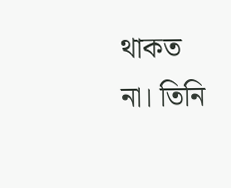থাকত না। তিনি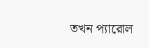তখন প্যারোল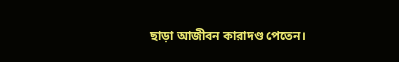ছাড়া আজীবন কারাদণ্ড পেতেন।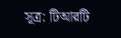সূত্র: টিআরটি